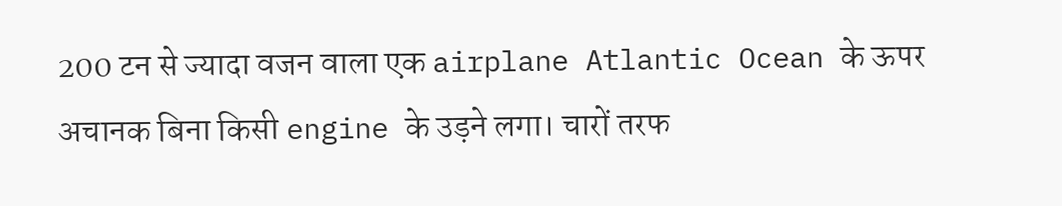200 टन से ज्यादा वजन वाला एक airplane Atlantic Ocean के ऊपर अचानक बिना किसी engine के उड़ने लगा। चारों तरफ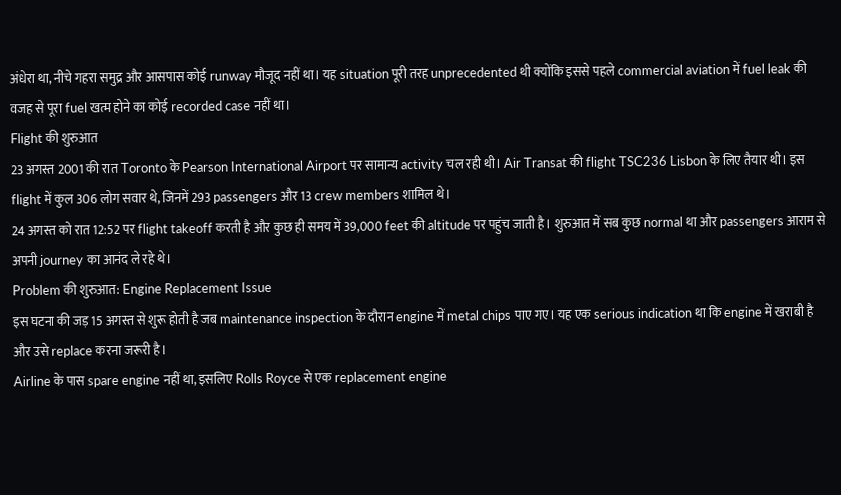अंधेरा था, नीचे गहरा समुद्र और आसपास कोई runway मौजूद नहीं था। यह situation पूरी तरह unprecedented थी क्योंकि इससे पहले commercial aviation में fuel leak की वजह से पूरा fuel खत्म होने का कोई recorded case नहीं था।
Flight की शुरुआत
23 अगस्त 2001 की रात Toronto के Pearson International Airport पर सामान्य activity चल रही थी। Air Transat की flight TSC236 Lisbon के लिए तैयार थी। इस flight में कुल 306 लोग सवार थे, जिनमें 293 passengers और 13 crew members शामिल थे।
24 अगस्त को रात 12:52 पर flight takeoff करती है और कुछ ही समय में 39,000 feet की altitude पर पहुंच जाती है। शुरुआत में सब कुछ normal था और passengers आराम से अपनी journey का आनंद ले रहे थे।
Problem की शुरुआत: Engine Replacement Issue
इस घटना की जड़ 15 अगस्त से शुरू होती है जब maintenance inspection के दौरान engine में metal chips पाए गए। यह एक serious indication था कि engine में खराबी है और उसे replace करना जरूरी है।
Airline के पास spare engine नहीं था, इसलिए Rolls Royce से एक replacement engine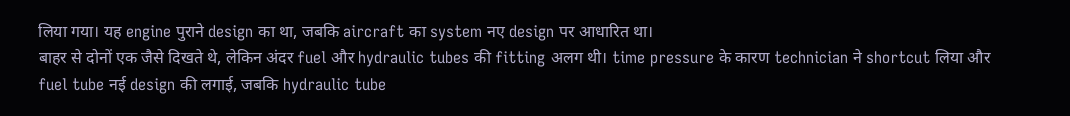लिया गया। यह engine पुराने design का था, जबकि aircraft का system नए design पर आधारित था।
बाहर से दोनों एक जैसे दिखते थे, लेकिन अंदर fuel और hydraulic tubes की fitting अलग थी। time pressure के कारण technician ने shortcut लिया और fuel tube नई design की लगाई, जबकि hydraulic tube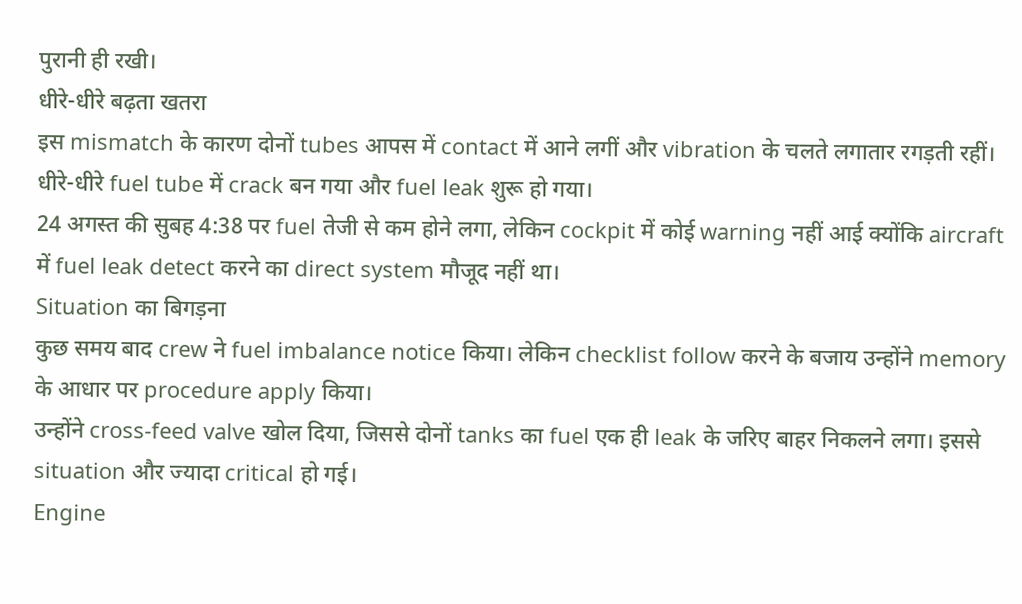पुरानी ही रखी।
धीरे-धीरे बढ़ता खतरा
इस mismatch के कारण दोनों tubes आपस में contact में आने लगीं और vibration के चलते लगातार रगड़ती रहीं। धीरे-धीरे fuel tube में crack बन गया और fuel leak शुरू हो गया।
24 अगस्त की सुबह 4:38 पर fuel तेजी से कम होने लगा, लेकिन cockpit में कोई warning नहीं आई क्योंकि aircraft में fuel leak detect करने का direct system मौजूद नहीं था।
Situation का बिगड़ना
कुछ समय बाद crew ने fuel imbalance notice किया। लेकिन checklist follow करने के बजाय उन्होंने memory के आधार पर procedure apply किया।
उन्होंने cross-feed valve खोल दिया, जिससे दोनों tanks का fuel एक ही leak के जरिए बाहर निकलने लगा। इससे situation और ज्यादा critical हो गई।
Engine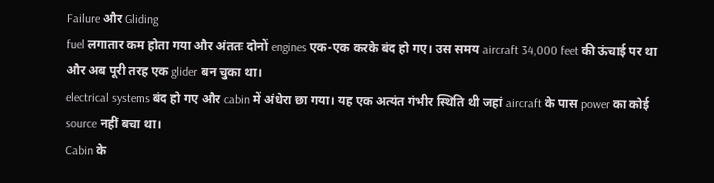Failure और Gliding
fuel लगातार कम होता गया और अंततः दोनों engines एक-एक करके बंद हो गए। उस समय aircraft 34,000 feet की ऊंचाई पर था और अब पूरी तरह एक glider बन चुका था।
electrical systems बंद हो गए और cabin में अंधेरा छा गया। यह एक अत्यंत गंभीर स्थिति थी जहां aircraft के पास power का कोई source नहीं बचा था।
Cabin के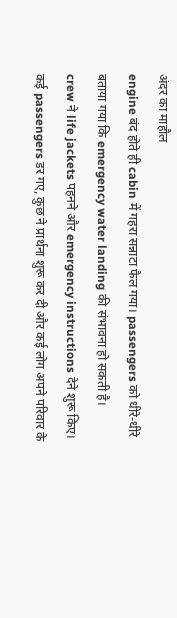अंदर का माहौल
engine बंद होते ही cabin में गहरा सन्नाटा फैल गया। passengers को धीरे-धीरे बताया गया कि emergency water landing की संभावना हो सकती है।
crew ने life jackets पहनने और emergency instructions देने शुरू किए। कई passengers डर गए, कुछ ने प्रार्थना शुरू कर दी और कई लोग अपने परिवार के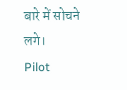बारे में सोचने लगे।
Pilot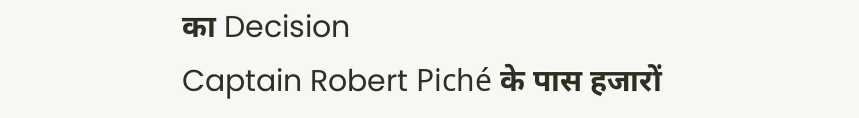का Decision
Captain Robert Piché के पास हजारों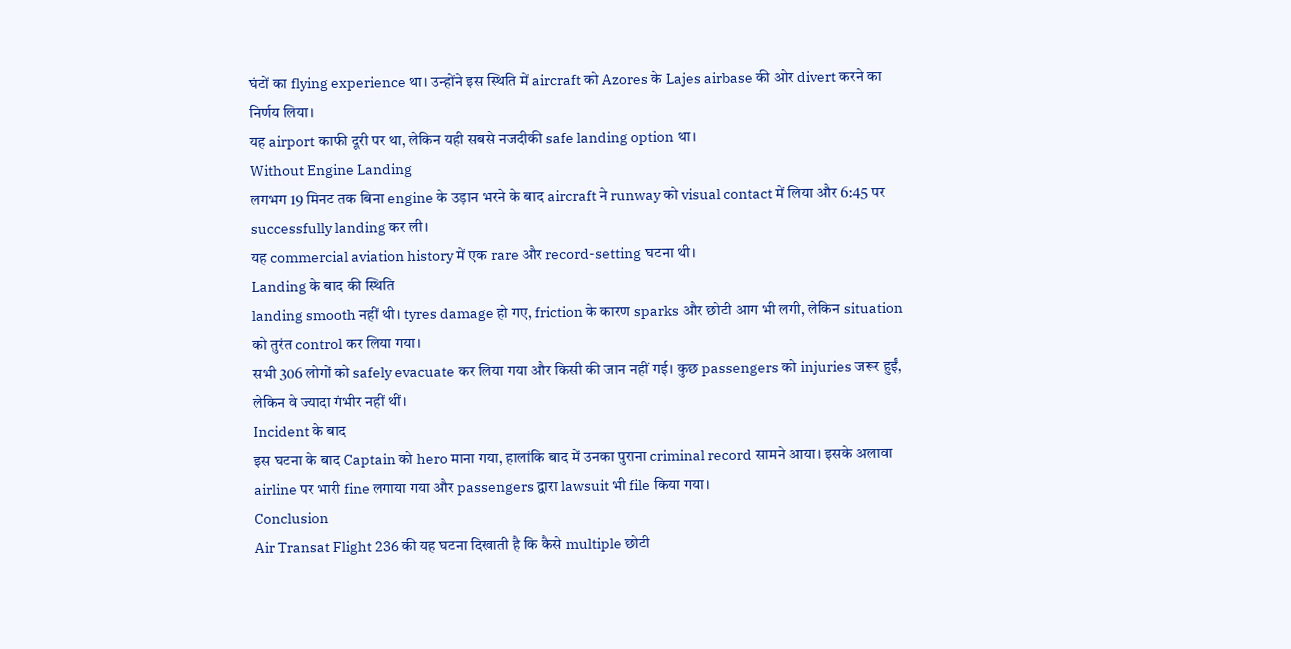घंटों का flying experience था। उन्होंने इस स्थिति में aircraft को Azores के Lajes airbase की ओर divert करने का निर्णय लिया।
यह airport काफी दूरी पर था, लेकिन यही सबसे नजदीकी safe landing option था।
Without Engine Landing
लगभग 19 मिनट तक बिना engine के उड़ान भरने के बाद aircraft ने runway को visual contact में लिया और 6:45 पर successfully landing कर ली।
यह commercial aviation history में एक rare और record-setting घटना थी।
Landing के बाद की स्थिति
landing smooth नहीं थी। tyres damage हो गए, friction के कारण sparks और छोटी आग भी लगी, लेकिन situation को तुरंत control कर लिया गया।
सभी 306 लोगों को safely evacuate कर लिया गया और किसी की जान नहीं गई। कुछ passengers को injuries जरूर हुईं, लेकिन वे ज्यादा गंभीर नहीं थीं।
Incident के बाद
इस घटना के बाद Captain को hero माना गया, हालांकि बाद में उनका पुराना criminal record सामने आया। इसके अलावा airline पर भारी fine लगाया गया और passengers द्वारा lawsuit भी file किया गया।
Conclusion
Air Transat Flight 236 की यह घटना दिखाती है कि कैसे multiple छोटी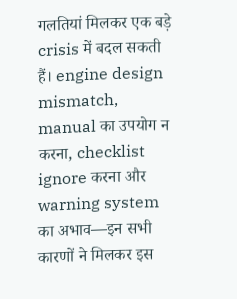गलतियां मिलकर एक बड़े crisis में बदल सकती हैं। engine design mismatch, manual का उपयोग न करना, checklist ignore करना और warning system का अभाव—इन सभी कारणों ने मिलकर इस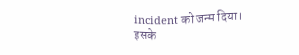incident को जन्म दिया।
इसके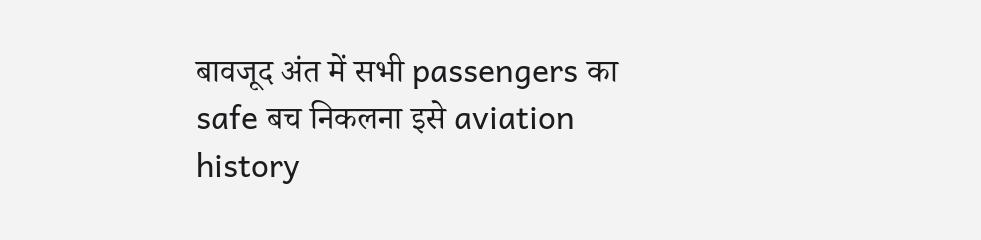बावजूद अंत में सभी passengers का safe बच निकलना इसे aviation history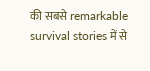की सबसे remarkable survival stories में से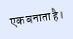एक बनाता है।